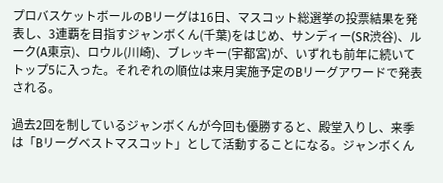プロバスケットボールのBリーグは16日、マスコット総選挙の投票結果を発表し、3連覇を目指すジャンボくん(千葉)をはじめ、サンディー(SR渋谷)、ルーク(A東京)、ロウル(川崎)、ブレッキー(宇都宮)が、いずれも前年に続いてトップ5に入った。それぞれの順位は来月実施予定のBリーグアワードで発表される。

過去2回を制しているジャンボくんが今回も優勝すると、殿堂入りし、来季は「Bリーグベストマスコット」として活動することになる。ジャンボくん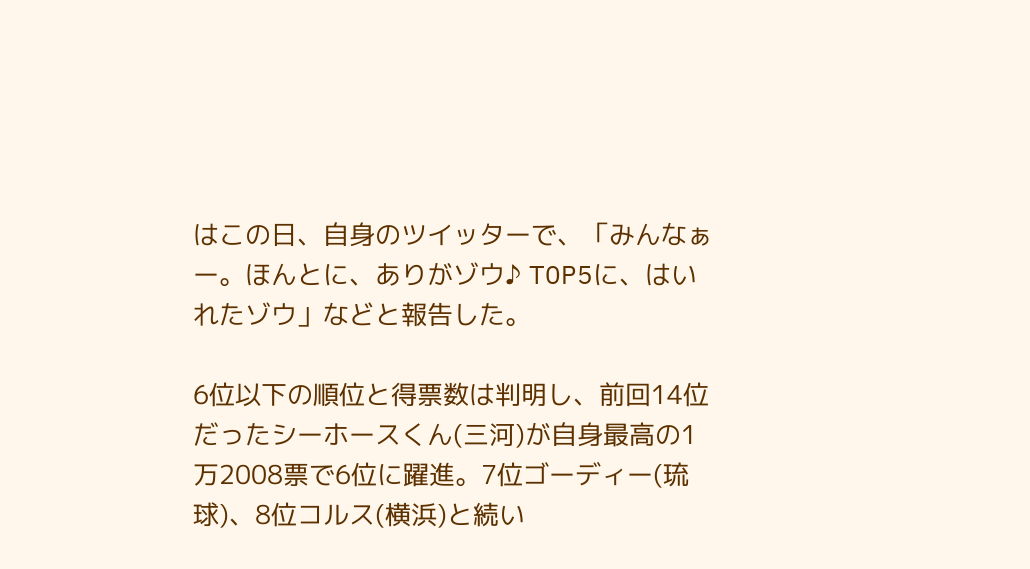はこの日、自身のツイッターで、「みんなぁー。ほんとに、ありがゾウ♪ TOP5に、はいれたゾウ」などと報告した。

6位以下の順位と得票数は判明し、前回14位だったシーホースくん(三河)が自身最高の1万2008票で6位に躍進。7位ゴーディー(琉球)、8位コルス(横浜)と続い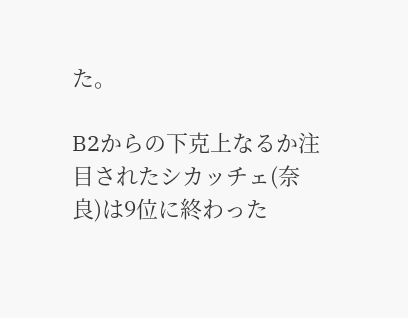た。

B2からの下克上なるか注目されたシカッチェ(奈良)は9位に終わった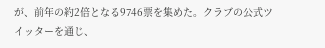が、前年の約2倍となる9746票を集めた。クラブの公式ツイッターを通じ、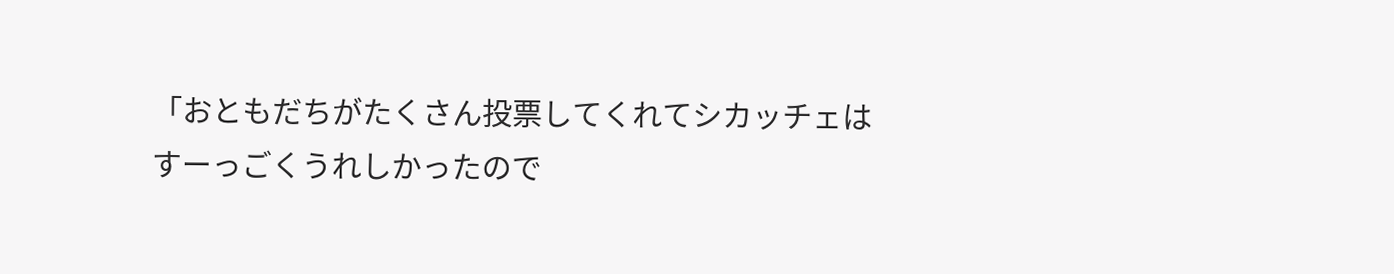「おともだちがたくさん投票してくれてシカッチェはすーっごくうれしかったので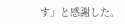す」と感謝した。